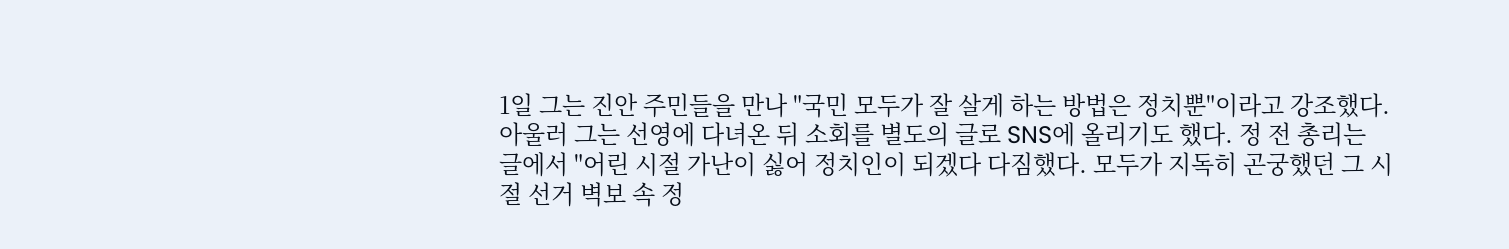1일 그는 진안 주민들을 만나 "국민 모두가 잘 살게 하는 방법은 정치뿐"이라고 강조했다.
아울러 그는 선영에 다녀온 뒤 소회를 별도의 글로 SNS에 올리기도 했다. 정 전 총리는 글에서 "어린 시절 가난이 싫어 정치인이 되겠다 다짐했다. 모두가 지독히 곤궁했던 그 시절 선거 벽보 속 정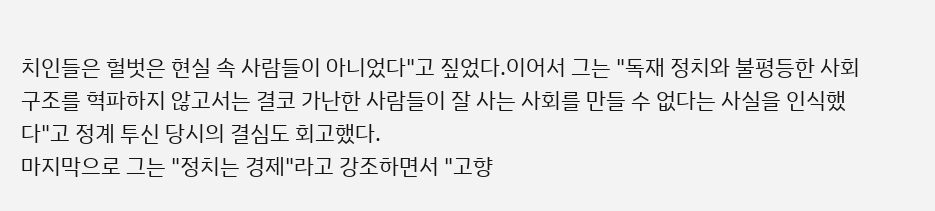치인들은 헐벗은 현실 속 사람들이 아니었다"고 짚었다.이어서 그는 "독재 정치와 불평등한 사회구조를 혁파하지 않고서는 결코 가난한 사람들이 잘 사는 사회를 만들 수 없다는 사실을 인식했다"고 정계 투신 당시의 결심도 회고했다.
마지막으로 그는 "정치는 경제"라고 강조하면서 "고향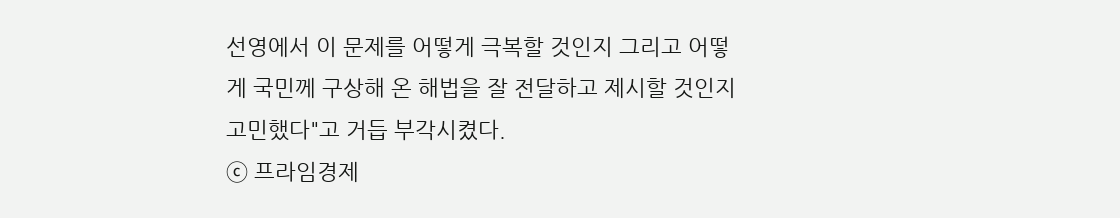선영에서 이 문제를 어떻게 극복할 것인지 그리고 어떻게 국민께 구상해 온 해법을 잘 전달하고 제시할 것인지 고민했다"고 거듭 부각시켰다.
ⓒ 프라임경제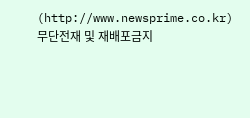(http://www.newsprime.co.kr) 무단전재 및 재배포금지